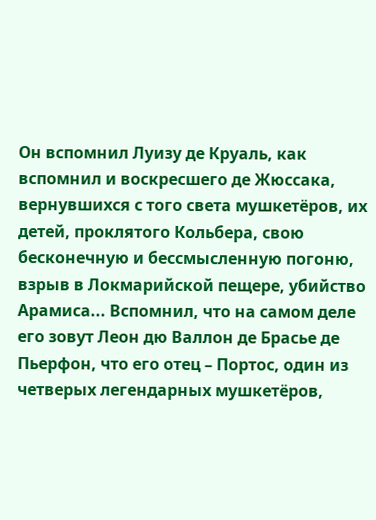Он вспомнил Луизу де Круаль, как вспомнил и воскресшего де Жюссака, вернувшихся с того света мушкетёров, их детей, проклятого Кольбера, свою бесконечную и бессмысленную погоню, взрыв в Локмарийской пещере, убийство Арамиса... Вспомнил, что на самом деле его зовут Леон дю Валлон де Брасье де Пьерфон, что его отец – Портос, один из четверых легендарных мушкетёров,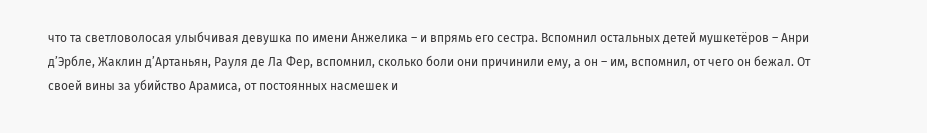что та светловолосая улыбчивая девушка по имени Анжелика – и впрямь его сестра. Вспомнил остальных детей мушкетёров – Анри д’Эрбле, Жаклин д’Артаньян, Рауля де Ла Фер, вспомнил, сколько боли они причинили ему, а он – им, вспомнил, от чего он бежал. От своей вины за убийство Арамиса, от постоянных насмешек и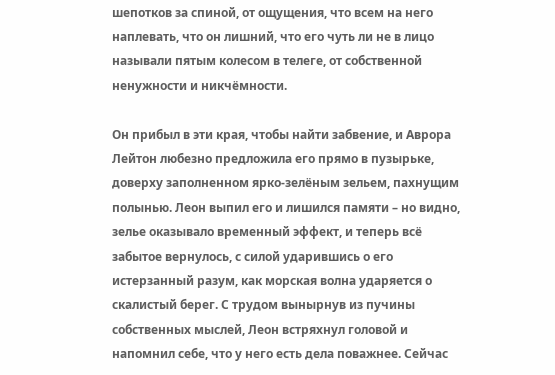шепотков за спиной, от ощущения, что всем на него наплевать, что он лишний, что его чуть ли не в лицо называли пятым колесом в телеге, от собственной ненужности и никчёмности.

Он прибыл в эти края, чтобы найти забвение, и Аврора Лейтон любезно предложила его прямо в пузырьке, доверху заполненном ярко-зелёным зельем, пахнущим полынью. Леон выпил его и лишился памяти – но видно, зелье оказывало временный эффект, и теперь всё забытое вернулось, с силой ударившись о его истерзанный разум, как морская волна ударяется о скалистый берег. С трудом вынырнув из пучины собственных мыслей, Леон встряхнул головой и напомнил себе, что у него есть дела поважнее. Сейчас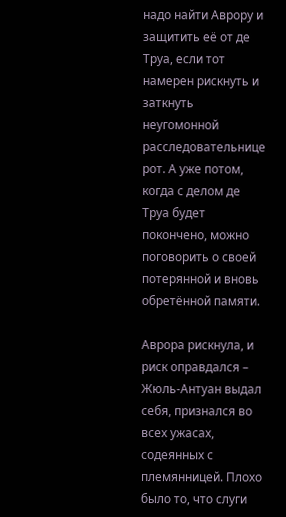надо найти Аврору и защитить её от де Труа, если тот намерен рискнуть и заткнуть неугомонной расследовательнице рот. А уже потом, когда с делом де Труа будет покончено, можно поговорить о своей потерянной и вновь обретённой памяти.

Аврора рискнула, и риск оправдался – Жюль-Антуан выдал себя, признался во всех ужасах, содеянных с племянницей. Плохо было то, что слуги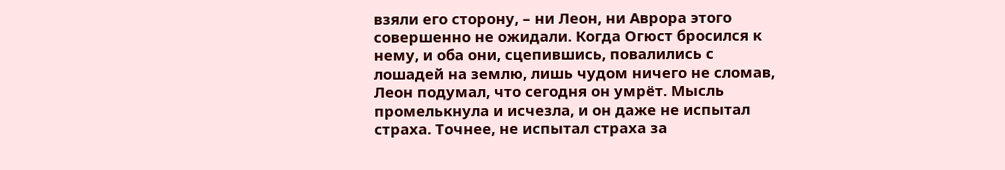взяли его сторону, – ни Леон, ни Аврора этого совершенно не ожидали. Когда Огюст бросился к нему, и оба они, сцепившись, повалились с лошадей на землю, лишь чудом ничего не сломав, Леон подумал, что сегодня он умрёт. Мысль промелькнула и исчезла, и он даже не испытал страха. Точнее, не испытал страха за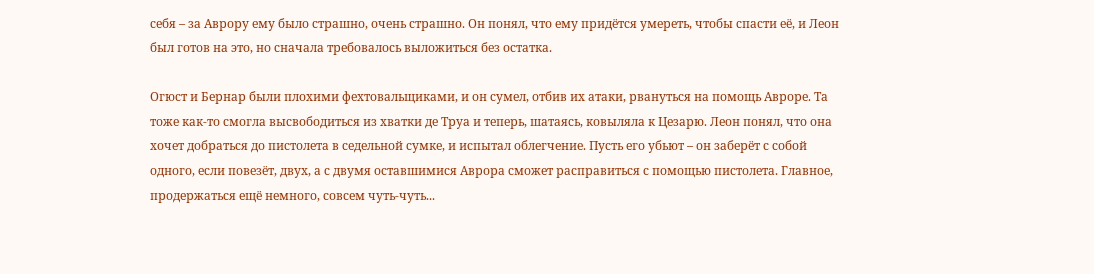себя – за Аврору ему было страшно, очень страшно. Он понял, что ему придётся умереть, чтобы спасти её, и Леон был готов на это, но сначала требовалось выложиться без остатка.

Огюст и Бернар были плохими фехтовальщиками, и он сумел, отбив их атаки, рвануться на помощь Авроре. Та тоже как-то смогла высвободиться из хватки де Труа и теперь, шатаясь, ковыляла к Цезарю. Леон понял, что она хочет добраться до пистолета в седельной сумке, и испытал облегчение. Пусть его убьют – он заберёт с собой одного, если повезёт, двух, а с двумя оставшимися Аврора сможет расправиться с помощью пистолета. Главное, продержаться ещё немного, совсем чуть-чуть...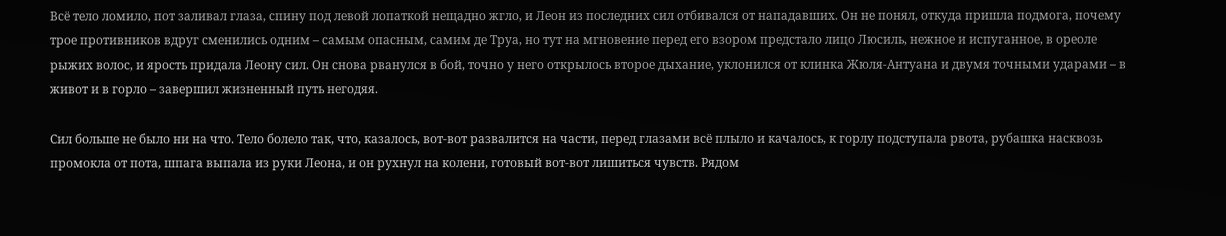Всё тело ломило, пот заливал глаза, спину под левой лопаткой нещадно жгло, и Леон из последних сил отбивался от нападавших. Он не понял, откуда пришла подмога, почему трое противников вдруг сменились одним – самым опасным, самим де Труа, но тут на мгновение перед его взором предстало лицо Люсиль, нежное и испуганное, в ореоле рыжих волос, и ярость придала Леону сил. Он снова рванулся в бой, точно у него открылось второе дыхание, уклонился от клинка Жюля-Антуана и двумя точными ударами – в живот и в горло – завершил жизненный путь негодяя.

Сил больше не было ни на что. Тело болело так, что, казалось, вот-вот развалится на части, перед глазами всё плыло и качалось, к горлу подступала рвота, рубашка насквозь промокла от пота, шпага выпала из руки Леона, и он рухнул на колени, готовый вот-вот лишиться чувств. Рядом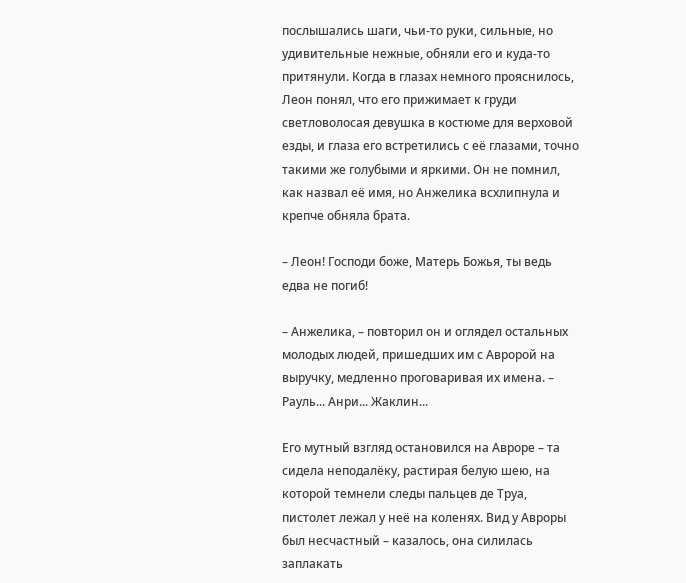послышались шаги, чьи-то руки, сильные, но удивительные нежные, обняли его и куда-то притянули. Когда в глазах немного прояснилось, Леон понял, что его прижимает к груди светловолосая девушка в костюме для верховой езды, и глаза его встретились с её глазами, точно такими же голубыми и яркими. Он не помнил, как назвал её имя, но Анжелика всхлипнула и крепче обняла брата.

– Леон! Господи боже, Матерь Божья, ты ведь едва не погиб!

– Анжелика, – повторил он и оглядел остальных молодых людей, пришедших им с Авророй на выручку, медленно проговаривая их имена. – Рауль... Анри... Жаклин...

Его мутный взгляд остановился на Авроре – та сидела неподалёку, растирая белую шею, на которой темнели следы пальцев де Труа, пистолет лежал у неё на коленях. Вид у Авроры был несчастный – казалось, она силилась заплакать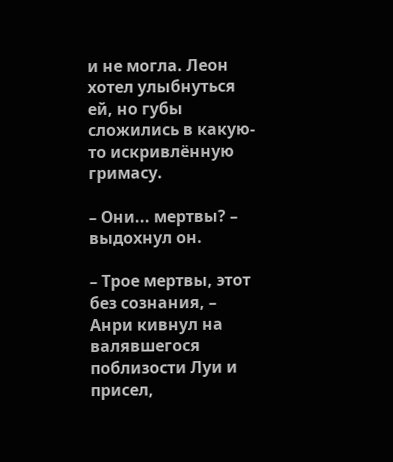и не могла. Леон хотел улыбнуться ей, но губы сложились в какую-то искривлённую гримасу.

– Они... мертвы? – выдохнул он.

– Трое мертвы, этот без сознания, – Анри кивнул на валявшегося поблизости Луи и присел,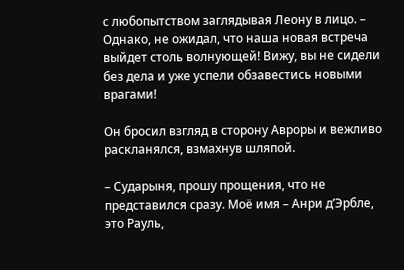с любопытством заглядывая Леону в лицо. – Однако, не ожидал, что наша новая встреча выйдет столь волнующей! Вижу, вы не сидели без дела и уже успели обзавестись новыми врагами!

Он бросил взгляд в сторону Авроры и вежливо раскланялся, взмахнув шляпой.

– Сударыня, прошу прощения, что не представился сразу. Моё имя – Анри д’Эрбле, это Рауль,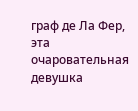граф де Ла Фер, эта очаровательная девушка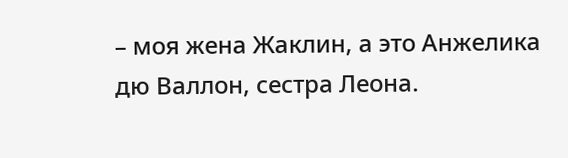– моя жена Жаклин, а это Анжелика дю Валлон, сестра Леона.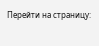Перейти на страницу: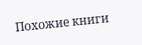Похожие книги